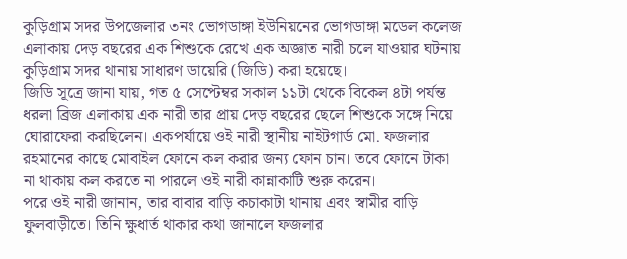কুড়িগ্রাম সদর উপজেলার ৩নং ভোগডাঙ্গা ইউনিয়নের ভোগডাঙ্গা মডেল কলেজ এলাকায় দেড় বছরের এক শিশুকে রেখে এক অজ্ঞাত নারী চলে যাওয়ার ঘটনায় কুড়িগ্রাম সদর থানায় সাধারণ ডায়েরি (জিডি) করা হয়েছে।
জিডি সূত্রে জানা যায়, গত ৫ সেপ্টেম্বর সকাল ১১টা থেকে বিকেল ৪টা পর্যন্ত ধরলা ব্রিজ এলাকায় এক নারী তার প্রায় দেড় বছরের ছেলে শিশুকে সঙ্গে নিয়ে ঘোরাফেরা করছিলেন। একপর্যায়ে ওই নারী স্থানীয় নাইটগার্ড মো. ফজলার রহমানের কাছে মোবাইল ফোনে কল করার জন্য ফোন চান। তবে ফোনে টাকা না থাকায় কল করতে না পারলে ওই নারী কান্নাকাটি শুরু করেন।
পরে ওই নারী জানান, তার বাবার বাড়ি কচাকাটা থানায় এবং স্বামীর বাড়ি ফুলবাড়ীতে। তিনি ক্ষুধার্ত থাকার কথা জানালে ফজলার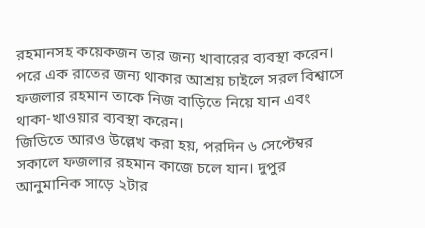রহমানসহ কয়েকজন তার জন্য খাবারের ব্যবস্থা করেন। পরে এক রাতের জন্য থাকার আশ্রয় চাইলে সরল বিশ্বাসে ফজলার রহমান তাকে নিজ বাড়িতে নিয়ে যান এবং থাকা-খাওয়ার ব্যবস্থা করেন।
জিডিতে আরও উল্লেখ করা হয়, পরদিন ৬ সেপ্টেম্বর সকালে ফজলার রহমান কাজে চলে যান। দুপুর আনুমানিক সাড়ে ২টার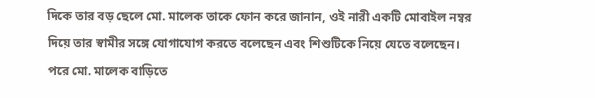দিকে তার বড় ছেলে মো. মালেক তাকে ফোন করে জানান, ওই নারী একটি মোবাইল নম্বর দিয়ে তার স্বামীর সঙ্গে যোগাযোগ করতে বলেছেন এবং শিশুটিকে নিয়ে যেতে বলেছেন।
পরে মো. মালেক বাড়িতে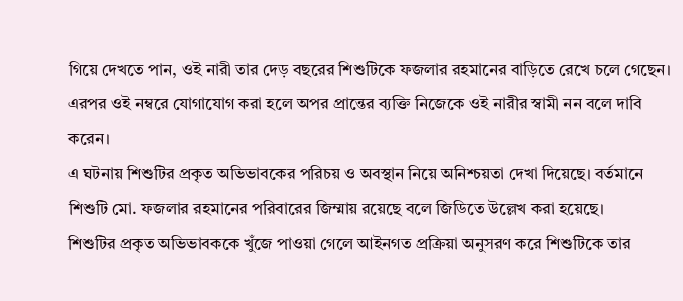গিয়ে দেখতে পান, ওই নারী তার দেড় বছরের শিশুটিকে ফজলার রহমানের বাড়িতে রেখে চলে গেছেন। এরপর ওই নম্বরে যোগাযোগ করা হলে অপর প্রান্তের ব্যক্তি নিজেকে ওই নারীর স্বামী নন বলে দাবি করেন।
এ ঘটনায় শিশুটির প্রকৃত অভিভাবকের পরিচয় ও অবস্থান নিয়ে অনিশ্চয়তা দেখা দিয়েছে। বর্তমানে শিশুটি মো. ফজলার রহমানের পরিবারের জিম্মায় রয়েছে বলে জিডিতে উল্লেখ করা হয়েছে।
শিশুটির প্রকৃত অভিভাবককে খুঁজে পাওয়া গেলে আইনগত প্রক্রিয়া অনুসরণ করে শিশুটিকে তার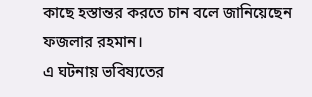কাছে হস্তান্তর করতে চান বলে জানিয়েছেন ফজলার রহমান।
এ ঘটনায় ভবিষ্যতের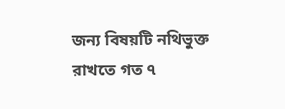জন্য বিষয়টি নথিভুক্ত রাখতে গত ৭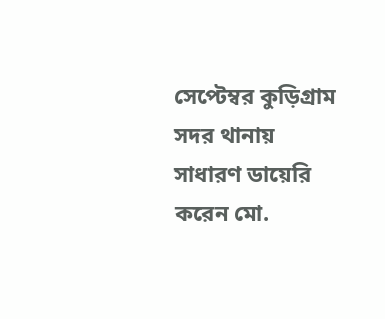সেপ্টেম্বর কুড়িগ্রাম সদর থানায় সাধারণ ডায়েরি করেন মো.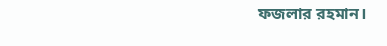ফজলার রহমান।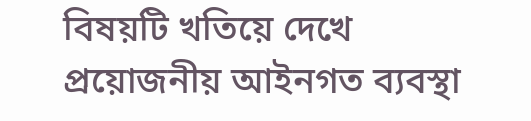বিষয়টি খতিয়ে দেখে প্রয়োজনীয় আইনগত ব্যবস্থা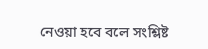নেওয়া হবে বলে সংশ্লিষ্ট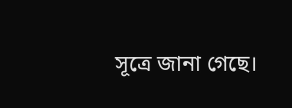সূত্রে জানা গেছে।